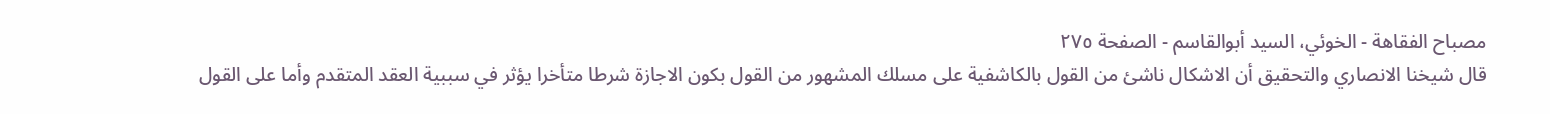مصباح الفقاهة - الخوئي، السيد أبوالقاسم - الصفحة ٢٧٥
قال شيخنا الانصاري والتحقيق أن الاشكال ناشئ من القول بالكاشفية على مسلك المشهور من القول بكون الاجازة شرطا متأخرا يؤثر في سببية العقد المتقدم وأما على القول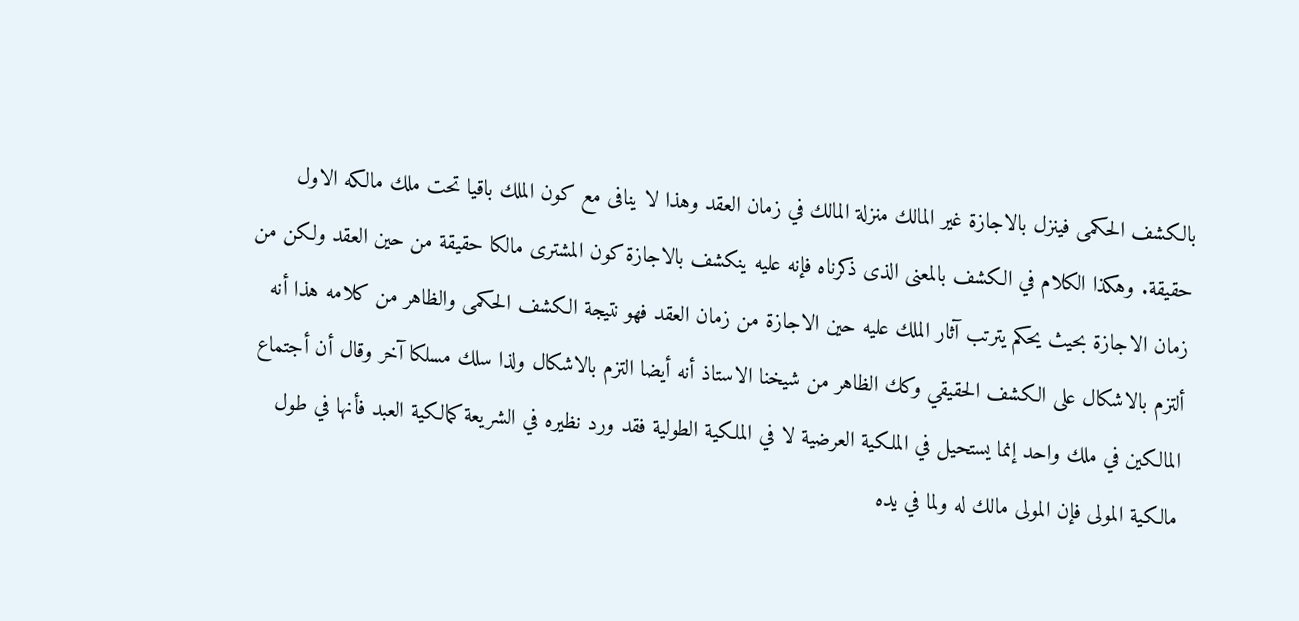بالكشف الحكمى فينزل بالاجازة غير المالك منزلة المالك في زمان العقد وهذا لا ينافى مع كون الملك باقيا تحت ملك مالكه الاول حقيقة. وهكذا الكلام في الكشف بالمعنى الذى ذكرناه فإنه عليه ينكشف بالاجازة كون المشترى مالكا حقيقة من حين العقد ولكن من زمان الاجازة بحيث يحكم يترتب آثار الملك عليه حين الاجازة من زمان العقد فهو نتيجة الكشف الحكمى والظاهر من كلامه هذا أنه ألتزم بالاشكال على الكشف الحقيقي وكك الظاهر من شيخنا الاستاذ أنه أيضا التزم بالاشكال ولذا سلك مسلكا آخر وقال أن أجتماع المالكين في ملك واحد إنما يستحيل في الملكية العرضية لا في الملكية الطولية فقد ورد نظيره في الشريعة كمالكية العبد فأنها في طول مالكية المولى فإن المولى مالك له ولما في يده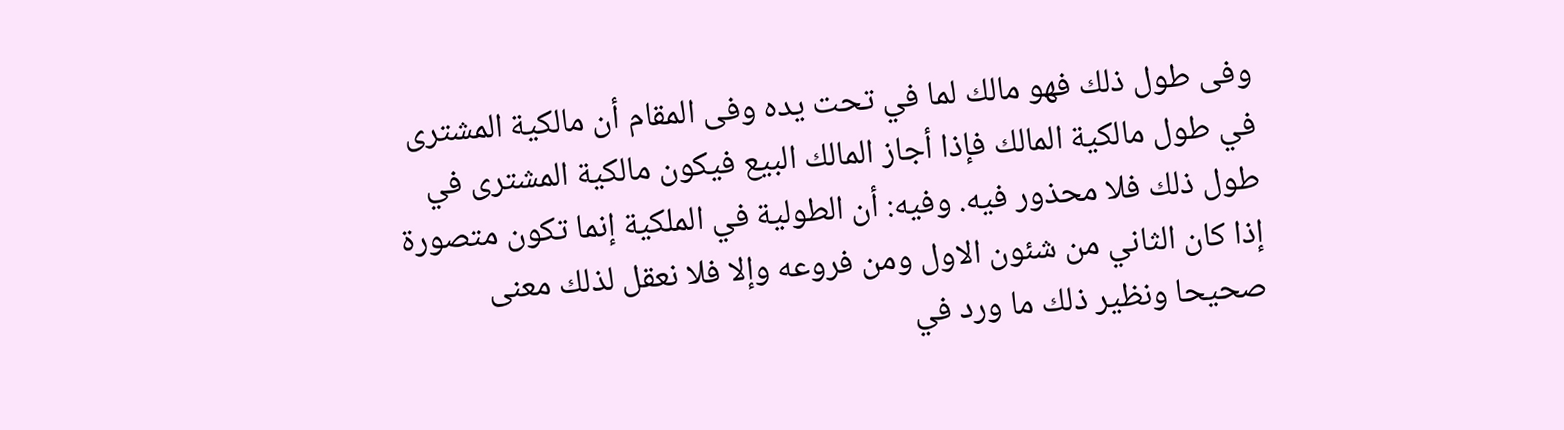وفى طول ذلك فهو مالك لما في تحت يده وفى المقام أن مالكية المشترى في طول مالكية المالك فإذا أجاز المالك البيع فيكون مالكية المشترى في طول ذلك فلا محذور فيه. وفيه: أن الطولية في الملكية إنما تكون متصورة إذا كان الثاني من شئون الاول ومن فروعه وإلا فلا نعقل لذلك معنى صحيحا ونظير ذلك ما ورد في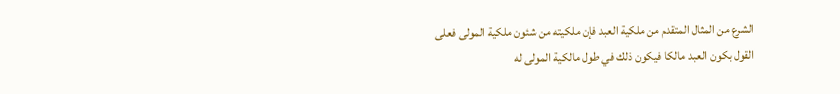الشرع من المثال المتقدم من ملكية العبد فإن ملكيته من شئون ملكية المولى فعلى القول بكون العبد مالكا فيكون ذلك في طول مالكية المولى له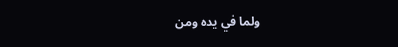ولما في يده ومن